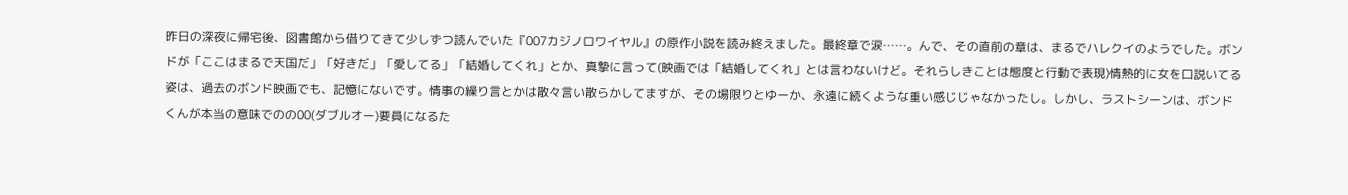昨日の深夜に帰宅後、図書館から借りてきて少しずつ読んでいた『007カジノロワイヤル』の原作小説を読み終えました。最終章で涙……。んで、その直前の章は、まるでハレクイのようでした。ボンドが「ここはまるで天国だ」「好きだ」「愛してる」「結婚してくれ」とか、真摯に言って(映画では「結婚してくれ」とは言わないけど。それらしきことは態度と行動で表現)情熱的に女を口説いてる姿は、過去のボンド映画でも、記憶にないです。情事の繰り言とかは散々言い散らかしてますが、その場限りとゆーか、永遠に続くような重い感じじゃなかったし。しかし、ラストシーンは、ボンドくんが本当の意味でのの00(ダブルオー)要員になるた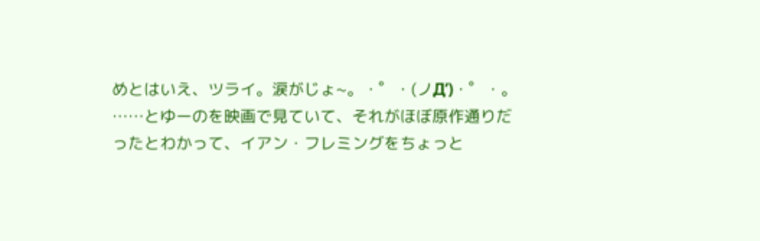めとはいえ、ツライ。涙がじょ~。・゜・(ノД’)・゜・。
……とゆーのを映画で見ていて、それがほぼ原作通りだったとわかって、イアン・フレミングをちょっと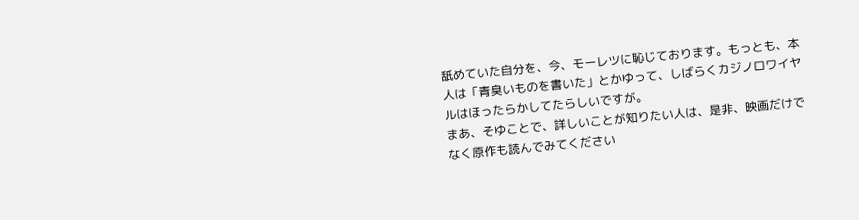舐めていた自分を、今、モーレツに恥じております。もっとも、本人は「青臭いものを書いた」とかゆって、しばらくカジノロワイヤルはほったらかしてたらしいですが。
まあ、そゆことで、詳しいことが知りたい人は、是非、映画だけでなく原作も読んでみてください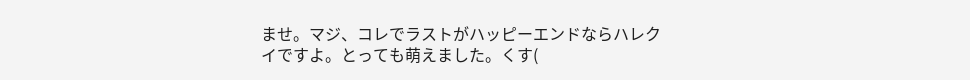ませ。マジ、コレでラストがハッピーエンドならハレクイですよ。とっても萌えました。くす(